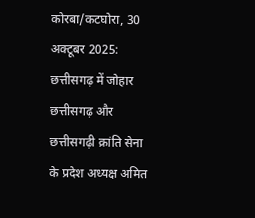कोरबा/कटघोरा, 30 अक्टूबर 2025:
छत्तीसगढ़ में जोहार छत्तीसगढ़ और छत्तीसगढ़ी क्रांति सेना के प्रदेश अध्यक्ष अमित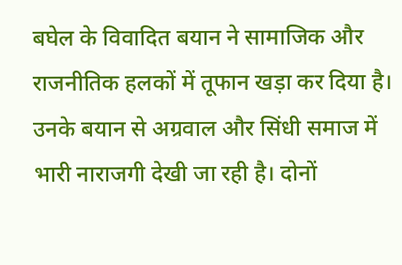बघेल के विवादित बयान ने सामाजिक और राजनीतिक हलकों में तूफान खड़ा कर दिया है। उनके बयान से अग्रवाल और सिंधी समाज में भारी नाराजगी देखी जा रही है। दोनों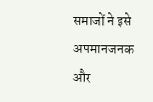समाजों ने इसे अपमानजनक और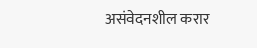असंवेदनशील करार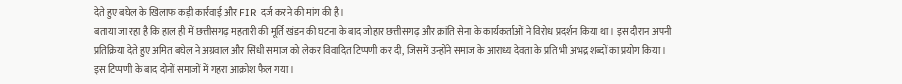देते हुए बघेल के खिलाफ कड़ी कार्रवाई और FIR दर्ज करने की मांग की है।
बताया जा रहा है कि हाल ही में छत्तीसगढ़ महतारी की मूर्ति खंडन की घटना के बाद जोहार छत्तीसगढ़ और क्रांति सेना के कार्यकर्ताओं ने विरोध प्रदर्शन किया था। इस दौरान अपनी प्रतिक्रिया देते हुए अमित बघेल ने अग्रवाल और सिंधी समाज को लेकर विवादित टिप्पणी कर दी, जिसमें उन्होंने समाज के आराध्य देवता के प्रति भी अभद्र शब्दों का प्रयोग किया।
इस टिप्पणी के बाद दोनों समाजों में गहरा आक्रोश फैल गया।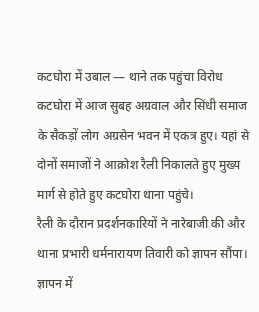कटघोरा में उबाल — थाने तक पहुंचा विरोध
कटघोरा में आज सुबह अग्रवाल और सिंधी समाज के सैकड़ों लोग अग्रसेन भवन में एकत्र हुए। यहां से दोनों समाजों ने आक्रोश रैली निकालते हुए मुख्य मार्ग से होते हुए कटघोरा थाना पहुंचे।
रैली के दौरान प्रदर्शनकारियों ने नारेबाजी की और थाना प्रभारी धर्मनारायण तिवारी को ज्ञापन सौंपा। ज्ञापन में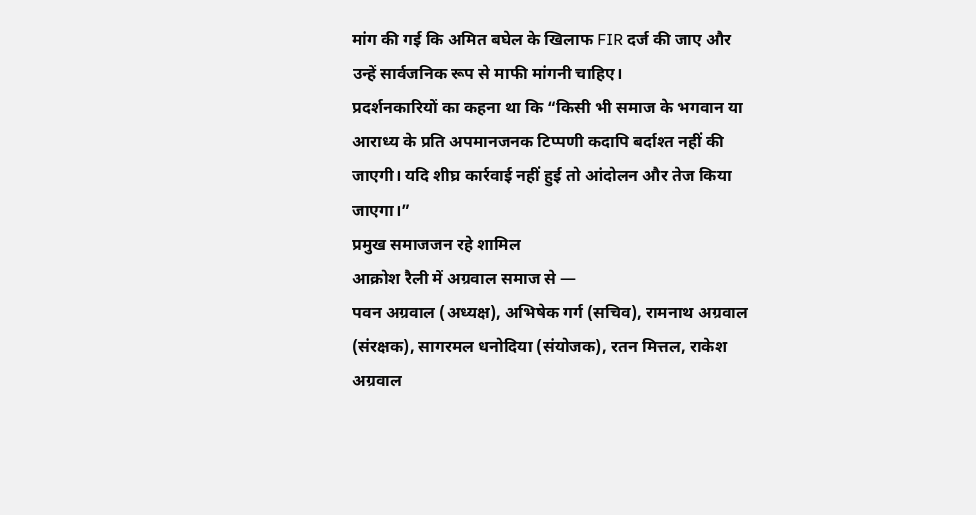मांग की गई कि अमित बघेल के खिलाफ FIR दर्ज की जाए और उन्हें सार्वजनिक रूप से माफी मांगनी चाहिए।
प्रदर्शनकारियों का कहना था कि “किसी भी समाज के भगवान या आराध्य के प्रति अपमानजनक टिप्पणी कदापि बर्दाश्त नहीं की जाएगी। यदि शीघ्र कार्रवाई नहीं हुई तो आंदोलन और तेज किया जाएगा।”
प्रमुख समाजजन रहे शामिल
आक्रोश रैली में अग्रवाल समाज से —
पवन अग्रवाल (अध्यक्ष), अभिषेक गर्ग (सचिव), रामनाथ अग्रवाल (संरक्षक), सागरमल धनोदिया (संयोजक), रतन मित्तल, राकेश अग्रवाल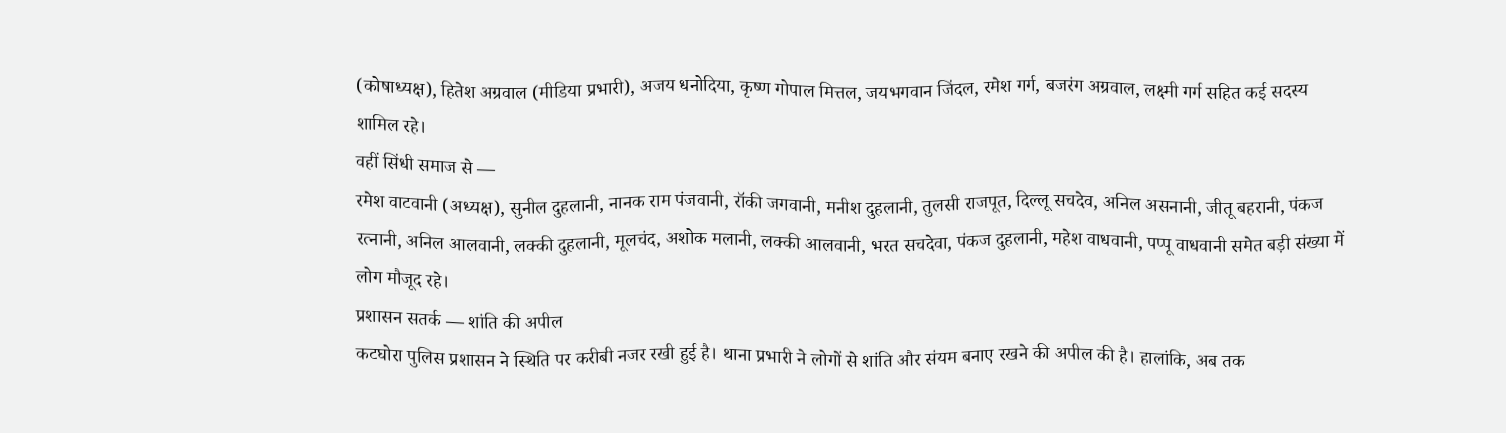(कोषाध्यक्ष), हितेश अग्रवाल (मीडिया प्रभारी), अजय धनोदिया, कृष्ण गोपाल मित्तल, जयभगवान जिंदल, रमेश गर्ग, बजरंग अग्रवाल, लक्ष्मी गर्ग सहित कई सदस्य शामिल रहे।
वहीं सिंधी समाज से —
रमेश वाटवानी (अध्यक्ष), सुनील दुहलानी, नानक राम पंजवानी, रॉकी जगवानी, मनीश दुहलानी, तुलसी राजपूत, दिल्लू सचदेव, अनिल असनानी, जीतू बहरानी, पंकज रत्नानी, अनिल आलवानी, लक्की दुहलानी, मूलचंद, अशोक मलानी, लक्की आलवानी, भरत सचदेवा, पंकज दुहलानी, महेश वाधवानी, पप्पू वाधवानी समेत बड़ी संख्या में लोग मौजूद रहे।
प्रशासन सतर्क — शांति की अपील
कटघोरा पुलिस प्रशासन ने स्थिति पर करीबी नजर रखी हुई है। थाना प्रभारी ने लोगों से शांति और संयम बनाए रखने की अपील की है। हालांकि, अब तक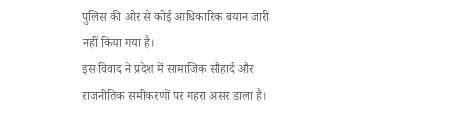पुलिस की ओर से कोई आधिकारिक बयान जारी नहीं किया गया है।
इस विवाद ने प्रदेश में सामाजिक सौहार्द और राजनीतिक समीकरणों पर गहरा असर डाला है।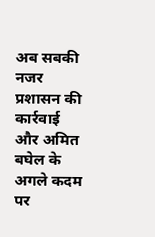अब सबकी नजर प्रशासन की कार्रवाई और अमित बघेल के अगले कदम पर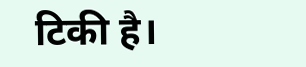टिकी है।